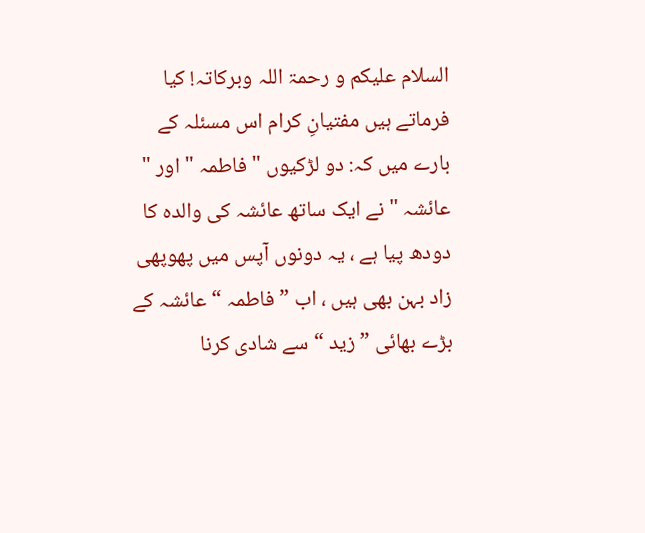السلام علیکم و رحمۃ اللہ وبرکاتہ! کیا فرماتے ہیں مفتیانِ کرام اس مسئلہ کے بارے میں کہ: دو لڑکیوں " فاطمہ " اور " عائشہ " نے ایک ساتھ عائشہ کی والدہ کا دودھ پیا ہے ، یہ دونوں آپس میں پھوپھی زاد بہن بھی ہیں ، اب ” فاطمہ “ عائشہ کے بڑے بھائی ” زید “ سے شادی کرنا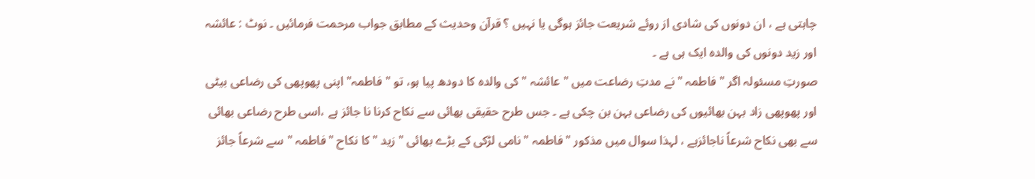چاہتی ہے ، ان دونوں کی شادی از روئے شریعت جائز ہوگی یا نہیں ؟ قرآن وحدیث کے مطابق جواب مرحمت فرمائیں ۔ نوٹ : عائشہ اور زید دونوں کی والدہ ایک ہی ہے ۔
صورتِ مسئولہ اگر " فاطمہ " نے مدتِ رضاعت میں " عائشہ " کی والدہ کا دودھ پیا ہو، تو " فاطمہ" اپنی پھوپھی کی رضاعی بیٹی اور پھوپھی زاد بہن بھائیوں کی رضاعی بہن بن چکی ہے ۔ جس طرح حقیقی بھائی سے نکاح کرنا نا جائز ہے ،اسی طرح رضاعی بھائی سے بھی نکاح شرعاً ناجائزہے ، لہذا سوال میں مذکور "فاطمہ " نامی لڑکی کے بڑے بھائی " زید " کا نکاح "فاطمہ "سے شرعاً جائز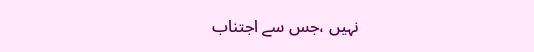نہیں ،جس سے اجتناب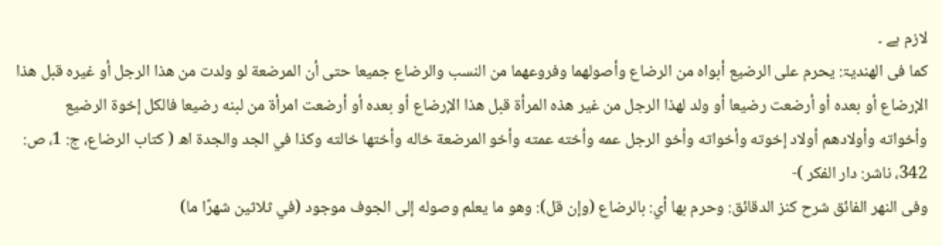لازم ہے ۔
کما فی الھندیۃ: يحرم على الرضيع أبواه من الرضاع وأصولهما وفروعهما من النسب والرضاع جميعا حتى أن المرضعة لو ولدت من هذا الرجل أو غيره قبل هذا الإرضاع أو بعده أو أرضعت رضيعا أو ولد لهذا الرجل من غير هذه المرأة قبل هذا الإرضاع أو بعده أو أرضعت امرأة من لبنه رضيعا فالكل إخوة الرضيع وأخواته وأولادهم أولاد إخوته وأخواته وأخو الرجل عمه وأخته عمته وأخو المرضعة خاله وأختها خالته وكذا في الجد والجدة اھ ( کتاب الرضاع، ج: 1، ص: 342، ناشر: دار الفکر )-
وفی النھر الفائق شرح کنز الدقائق: وحرم بها أي: بالرضاع (وإن قل): وهو ما يعلم وصوله إلى الجوف موجود (في ثلاثين شهرًا ما)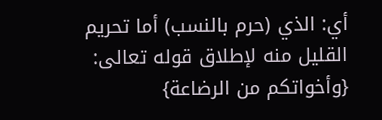أي: الذي (حرم بالنسب) أما تحريم القليل منه لإطلاق قوله تعالى: {وأخواتكم من الرضاعة}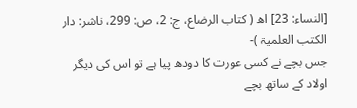[النساء: 23] اھ ( کتاب الرضاع، ج: 2، ص: 299، ناشر: دار الکتب العلمیۃ )-
جس بچے نے کسی عورت کا دودھ پیا ہے تو اس کی دیگر اولاد کے ساتھ بچے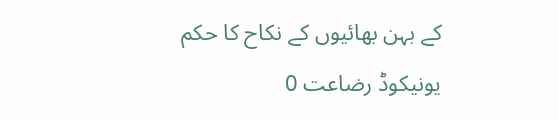کے بہن بھائیوں کے نکاح کا حکم
یونیکوڈ رضاعت 0